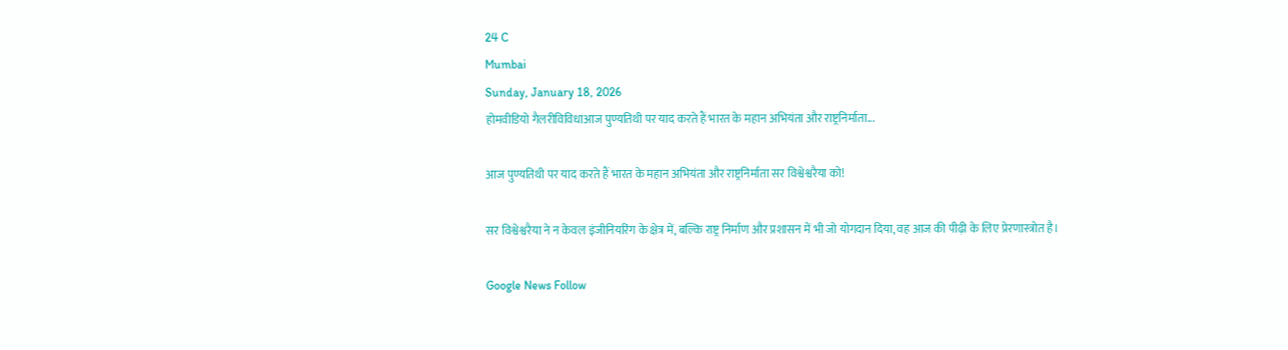24 C
Mumbai
Sunday, January 18, 2026
होमवीडियो गैलरीविविधाआज पुण्यतिथी पर याद करते हैं भारत के महान अभियंता और राष्ट्रनिर्माता...

आज पुण्यतिथी पर याद करते हैं भारत के महान अभियंता और राष्ट्रनिर्माता सर विश्वेश्वरैया को!

सर विश्वेश्वरैया ने न केवल इंजीनियरिंग के क्षेत्र में, बल्कि राष्ट्र निर्माण और प्रशासन में भी जो योगदान दिया, वह आज की पीढ़ी के लिए प्रेरणास्त्रोत है।

Google News Follow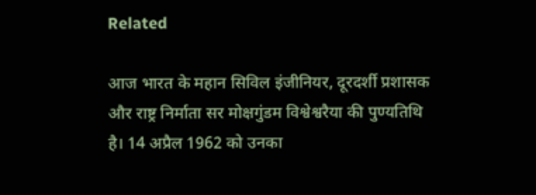Related

आज भारत के महान सिविल इंजीनियर, दूरदर्शी प्रशासक और राष्ट्र निर्माता सर मोक्षगुंडम विश्वेश्वरैया की पुण्यतिथि है। 14 अप्रैल 1962 को उनका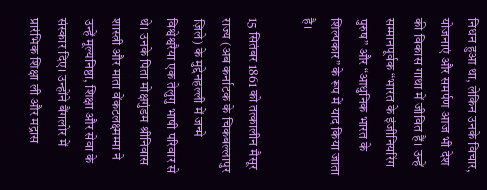निधन हुआ था, लेकिन उनके विचार, योजनाएं और समर्पण आज भी देश की विकास गाथा में जीवित हैं। उन्हें सम्मानपूर्वक “भारत के इंजीनियरिंग पुरुष” और “आधुनिक भारत के शिल्पकार” के रूप में याद किया जाता है।

15 सितंबर 1861 को तत्कालीन मैसूर राज्य (अब कर्नाटक के चिकबल्लापुर ज़िले) के मुद्देनहल्ली में जन्मे विश्वेश्वरैया एक तेलुगु भाषी परिवार से थे। उनके पिता मोक्षगुंडम श्रीनिवास शास्त्री और माता वेंकटलक्ष्मम्मा ने उन्हें मूल्यनिष्ठा, शिक्षा और सेवा के संस्कार दिए। उन्होंने बैंगलोर में प्रारंभिक शिक्षा ली और मद्रास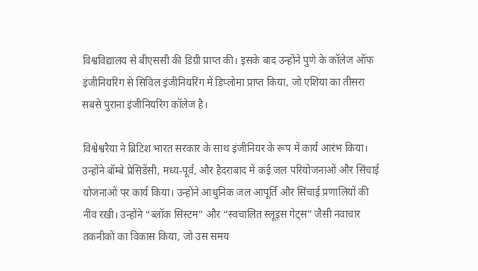विश्वविद्यालय से बीएससी की डिग्री प्राप्त की। इसके बाद उन्होंने पुणे के कॉलेज ऑफ इंजीनियरिंग से सिविल इंजीनियरिंग में डिप्लोमा प्राप्त किया, जो एशिया का तीसरा सबसे पुराना इंजीनियरिंग कॉलेज है।

विश्वेश्वरैया ने ब्रिटिश भारत सरकार के साथ इंजीनियर के रूप में कार्य आरंभ किया। उन्होंने बॉम्बे प्रेसिडेंसी, मध्य-पूर्व, और हैदराबाद में कई जल परियोजनाओं और सिंचाई योजनाओं पर कार्य किया। उन्होंने आधुनिक जल आपूर्ति और सिंचाई प्रणालियों की नींव रखी। उन्होंने “ब्लॉक सिस्टम” और “स्वचालित स्लूइस गेट्स” जैसी नवाचार तकनीकों का विकास किया, जो उस समय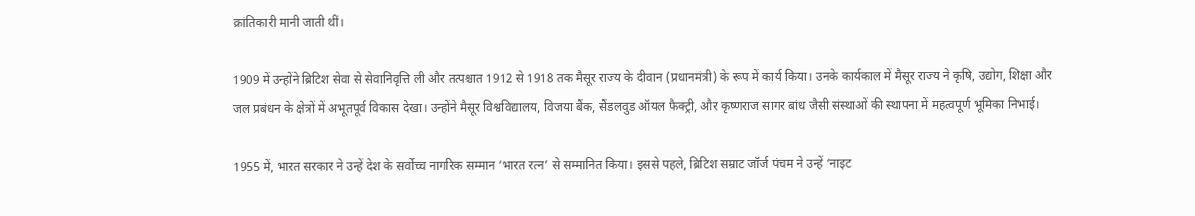क्रांतिकारी मानी जाती थीं।

1909 में उन्होंने ब्रिटिश सेवा से सेवानिवृत्ति ली और तत्पश्चात 1912 से 1918 तक मैसूर राज्य के दीवान (प्रधानमंत्री) के रूप में कार्य किया। उनके कार्यकाल में मैसूर राज्य ने कृषि, उद्योग, शिक्षा और जल प्रबंधन के क्षेत्रों में अभूतपूर्व विकास देखा। उन्होंने मैसूर विश्वविद्यालय, विजया बैंक, सैंडलवुड ऑयल फैक्ट्री, और कृष्णराज सागर बांध जैसी संस्थाओं की स्थापना में महत्वपूर्ण भूमिका निभाई।

1955 में, भारत सरकार ने उन्हें देश के सर्वोच्च नागरिक सम्मान ‘भारत रत्न’ से सम्मानित किया। इससे पहले, ब्रिटिश सम्राट जॉर्ज पंचम ने उन्हें ‘नाइट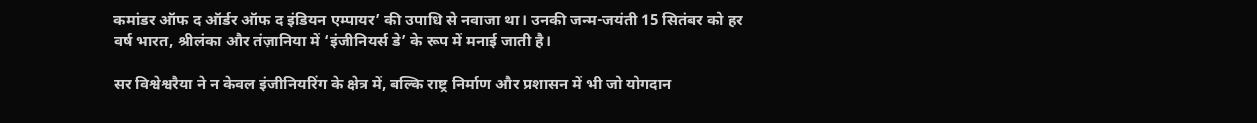कमांडर ऑफ द ऑर्डर ऑफ द इंडियन एम्पायर’ की उपाधि से नवाजा था। उनकी जन्म-जयंती 15 सितंबर को हर वर्ष भारत, श्रीलंका और तंज़ानिया में ‘इंजीनियर्स डे’ के रूप में मनाई जाती है।

सर विश्वेश्वरैया ने न केवल इंजीनियरिंग के क्षेत्र में, बल्कि राष्ट्र निर्माण और प्रशासन में भी जो योगदान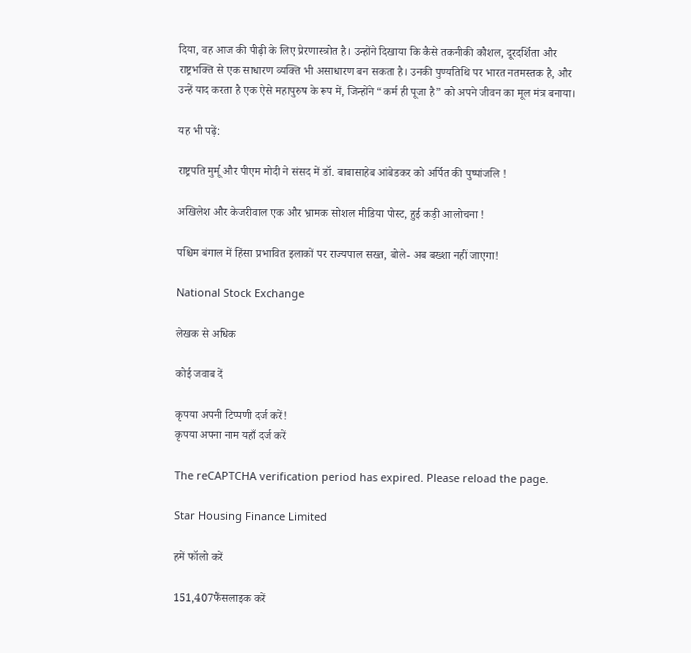दिया, वह आज की पीढ़ी के लिए प्रेरणास्त्रोत है। उन्होंने दिखाया कि कैसे तकनीकी कौशल, दूरदर्शिता और राष्ट्रभक्ति से एक साधारण व्यक्ति भी असाधारण बन सकता है। उनकी पुण्यतिथि पर भारत नतमस्तक है, और उन्हें याद करता है एक ऐसे महापुरुष के रूप में, जिन्होंने “कर्म ही पूजा है” को अपने जीवन का मूल मंत्र बनाया।

यह भी पढ़ें:

राष्ट्रपति मुर्मू और पीएम मोदी ने संसद में डॉ. बाबासाहेब आंबेडकर को अर्पित की पुष्पांजलि !

अखिलेश और केजरीवाल एक और भ्रामक सोशल मीडिया पोस्ट, हुई कड़ी आलोचना !

पश्चिम बंगाल में हिंसा प्रभावित इलाकों पर राज्यपाल सख्त, बोले- अब बख्शा नहीं जाएगा!

National Stock Exchange

लेखक से अधिक

कोई जवाब दें

कृपया अपनी टिप्पणी दर्ज करें!
कृपया अपना नाम यहाँ दर्ज करें

The reCAPTCHA verification period has expired. Please reload the page.

Star Housing Finance Limited

हमें फॉलो करें

151,407फैंसलाइक करें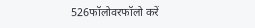526फॉलोवरफॉलो करें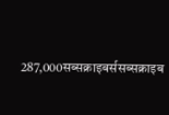287,000सब्सक्राइबर्ससब्सक्राइब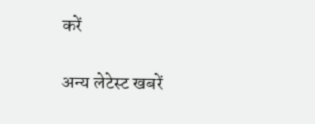करें

अन्य लेटेस्ट खबरें